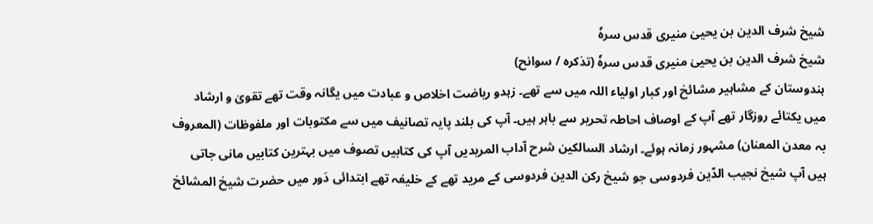شیخ شرف الدین بن یحییٰ منیری قدس سرہٗ
شیخ شرف الدین بن یحییٰ منیری قدس سرہٗ (تذکرہ / سوانح)
ہندوستان کے مشاہیر مشائخ اور کبار اولیاء اللہ میں سے تھے۔ زہدو ریاضت اخلاص و عبادت میں یگانہ وقت تھے تقویٰ و ارشاد میں یکتائے روزگار تھے آپ کے اوصاف احاطہ تحریر سے باہر ہیں۔ آپ کی بلند پایہ تصانیف میں سے مکتوبات اور ملفوظات (المعروف بہ معدن المعنان) مشہور زمانہ ہوئے۔ ارشاد السالکین شرح آداب المریدیں آپ کی کتابیں تصوف میں بہترین کتابیں مانی جاتی ہیں آپ شیخ نجیب الدّین فردوسی جو شیخ رکن الدین فردوسی کے مرید تھے کے خلیفہ تھے ابتدائی دَور میں حضرت شیخ المشائخ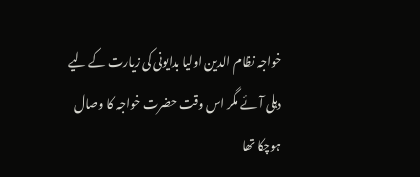خواجہ نظام الدین اولیا بدایونی کی زیارت کے لیے دہلی آئے مگر اس وقت حضرت خواجہ کا وصال ہوچکا تھا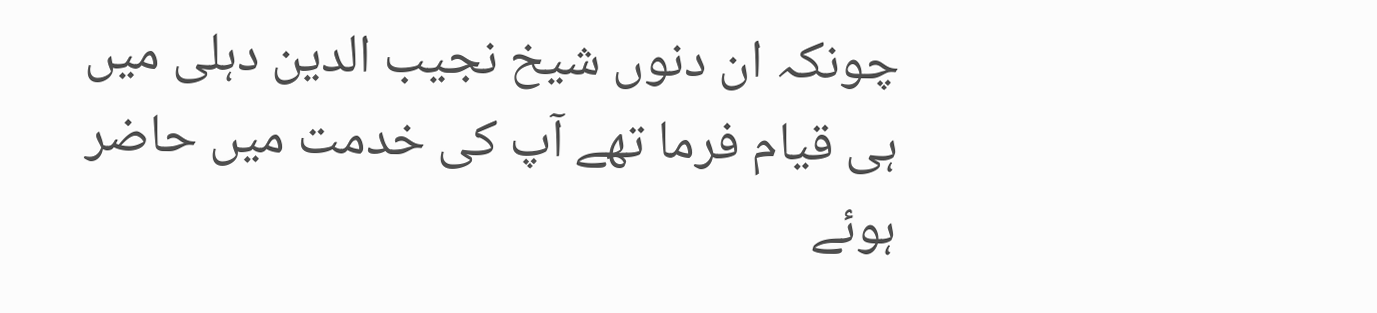چونکہ ان دنوں شیخ نجیب الدین دہلی میں ہی قیام فرما تھے آپ کی خدمت میں حاضر ہوئے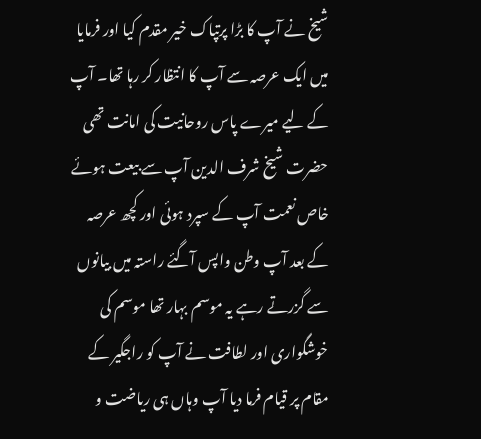شیخ نے آپ کا بڑا پرتپاک خیر مقدم کیا اور فرمایا میں ایک عرصہ سے آپ کا انتظار کر رہا تھا۔ آپ کے لیے میرے پاس روحانیت کی امانت تھی حضرت شیخ شرف الدین آپ سے بیعت ہوئے خاص نعمت آپ کے سپرد ہوئی اور کچھ عرصہ کے بعد آپ وطن واپس آگئے راستہ میں بیانوں سے گزرتے رہے یہ موسم بہار تھا موسم کی خوشگواری اور لطافت نے آپ کو راجگیر کے مقام پر قیام فرما دیا آپ وہاں ہی ریاضت و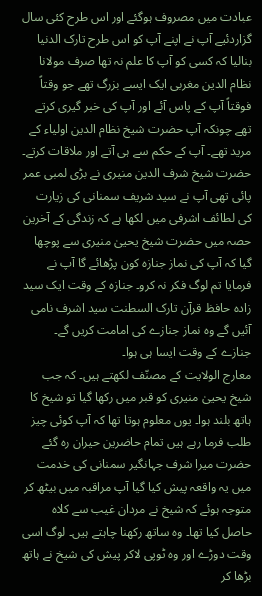عبادت میں مصروف ہوگئے اور اس طرح کئی سال گزاردئیے آپ نے اپنے آپ کو اس طرح تارک الدنیا بنالیا کہ کسی کو آپ کا علم نہ تھا صرف مولانا نظام الدین مغربی ایک ایسے بزرگ تھے جو وقتاً فوقتاً آپ کے پاس آئے اور آپ کی خبر گیری کرتے تھے چونکہ آپ حضرت شیخ نظام الدین اولیاء کے مرید تھے۔ آپ کے حکم سے ہی آتے اور ملاقات کرتے۔
حضرت شیخ شرف الدین منیری نے بڑی لمبی عمر پائی تھی آپ نے سید شریف سمنانی کی زیارت کی لطائف اشرفی میں لکھا ہے کہ زندگی کے آخرین حصہ میں حضرت شیخ یحییٰ منیری سے پوچھا گیا کہ آپ کی نماز جنازہ کون پڑھائے گا آپ نے فرمایا تم لوگ فکر نہ کرو۔ جنازہ کے وقت ایک سید زادہ حافظ قرآن تارک السطنت سید اشرف نامی آئیں گے وہ نماز جنازے کی امامت کریں گے۔ جنازے کے وقت ایسا ہی ہوا۔
معارج الولایت کے مصنّف لکھتے ہیں۔ کہ جب شیخ یحییٰ منیری کو قبر میں رکھا گیا تو شیخ کا ہاتھ بلند ہوا۔ یوں معلوم ہوتا تھا کہ آپ کوئی چیز طلب فرما رہے ہیں تمام حاضرین حیران رہ گئے حضرت میرا شرف جہانگیر سمنانی کی خدمت میں یہ واقعہ پیش کیا گیا آپ مراقبہ میں بیٹھ کر متوجہ ہوئے کہ شیخ نے مردان غیب سے کلاہ حاصل کیا تھا۔ وہ ساتھ رکھنا چاہتے ہیں۔ لوگ اسی وقت دوڑے اور وہ ٹوپی لاکر پیش کی شیخ نے ہاتھ بڑھا کر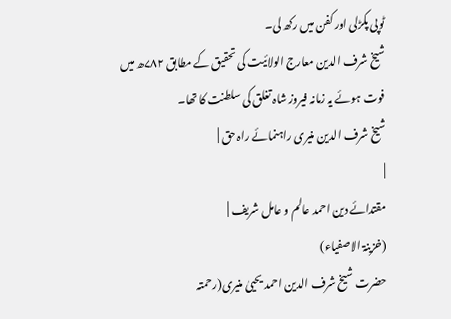ٹوپی پکڑلی اور کفن میں رکھ لی۔
شیخ شرف الدین معارج الولائیت کی تحقیق کے مطابق ۷۸۲ھ میں فوت ہوئے یہ زمانہ فیروز شاہ تغلق کی سلطنت کا تھا۔
شیخ شرف الدین منیری راہنمائے راہ حق |
|
مقتدائے دین احمد عالم و عامل شریف |
(خزینۃ الاصفیاء)
حضرت شیخ شرف الدین احمد یحییٰ منیری(رحمتہ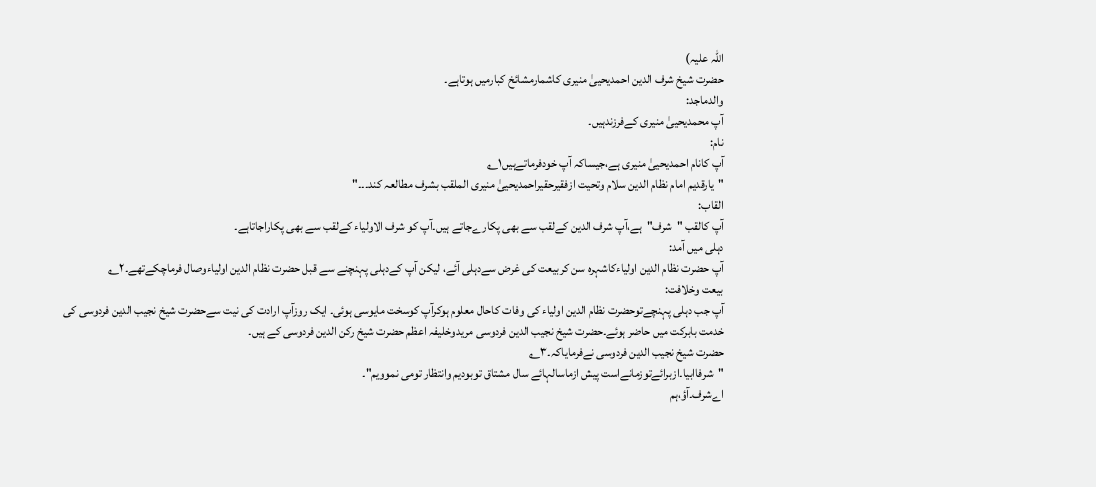اللہ علیہ)
حضرت شیخ شرف الدین احمدیحییٰ منیری کاشمارمشائخ کبارمیں ہوتاہے۔
والدماجد:
آپ محمدیحییٰ منیری کےفرزندہیں۔
نام:
آپ کانام احمدیحییٰ منیری ہے،جیساکہ آپ خودفرماتےہیں۱؎
"یارقدیم امام نظام الدین سلام وتحیت ازفقیرحقیراحمدیحییٰ منیری الملقب بشرف مطالعہ کند۔۔۔"
القاب:
آپ کالقب "شرف"ہے،آپ شرف الدین کےلقب سے بھی پکارےجاتے ہیں۔آپ کو شرف الاولیاء کےلقب سے بھی پکاراجاتاہے۔
دہلی میں آمد:
آپ حضرت نظام الدین اولیاءکاشہرہ سن کربیعت کی غرض سےدہلی آئے، لیکن آپ کےدہلی پہنچنے سے قبل حضرت نظام الدین اولیاءوصال فرماچکےتھے۔۲؎
بیعت وخلافت:
آپ جب دہلی پہنچےتوحضرت نظام الدین اولیاء کی وفات کاحال معلوم ہوکرآپ کوسخت مایوسی ہوئی۔ ایک روزآپ ارادت کی نیت سےحضرت شیخ نجیب الدین فردوسی کی خدمت بابرکت میں حاضر ہوئے۔حضرت شیخ نجیب الدین فردوسی مریدوخلیفہ اعظم حضرت شیخ رکن الدین فردوسی کے ہیں۔
حضرت شیخ نجیب الدین فردوسی نےفرمایاکہ۔۳؎
"شرفاابیا۔ازبرائےتوزمانےاست پیش ازماسالہائے سال مشتاق توبودیم وانتظار تومی نموویم"۔
اےشرف۔آؤ،ہم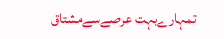تمہارےبہت عرصےسےمشتاق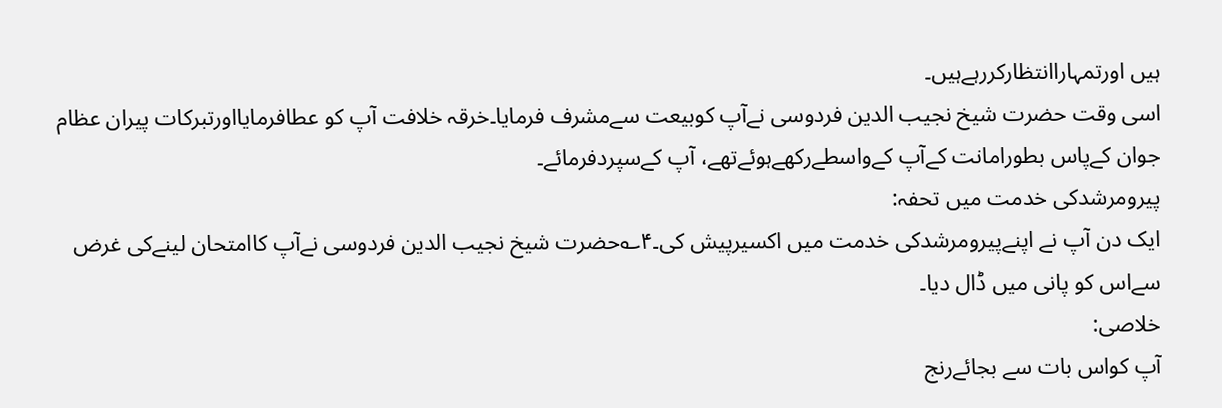ہیں اورتمہاراانتظارکررہےہیں۔
اسی وقت حضرت شیخ نجیب الدین فردوسی نےآپ کوبیعت سےمشرف فرمایا۔خرقہ خلافت آپ کو عطافرمایااورتبرکات پیران عظام جوان کےپاس بطورامانت کےآپ کےواسطےرکھےہوئےتھے، آپ کےسپردفرمائے۔
پیرومرشدکی خدمت میں تحفہ:
ایک دن آپ نے اپنےپیرومرشدکی خدمت میں اکسیرپیش کی۔۴؎حضرت شیخ نجیب الدین فردوسی نےآپ کاامتحان لینےکی غرض سےاس کو پانی میں ڈال دیا۔
خلاصی:
آپ کواس بات سے بجائےرنج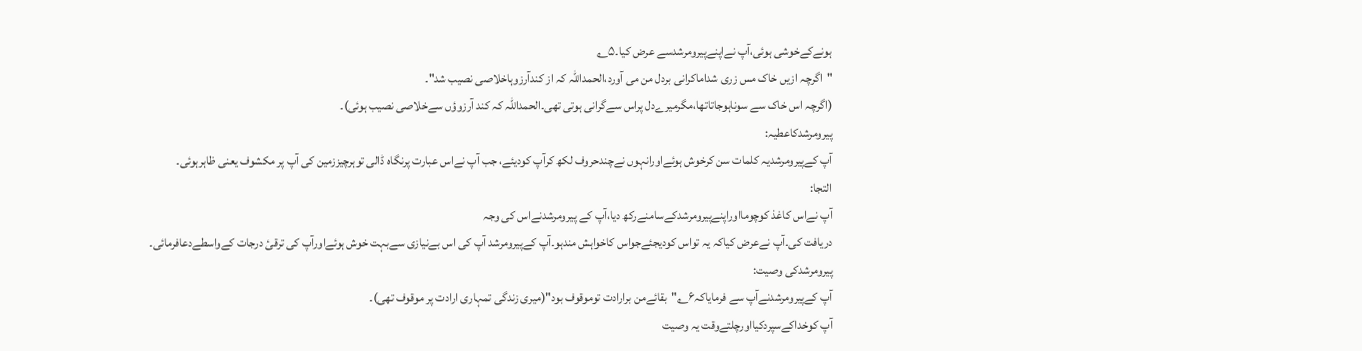ہونےکےخوشی ہوئی،آپ نےاپنےپیرومرشدسے عرض کیا۔۵؎
"اگرچہ ازیں خاک مس زری شداماکرانی بردل من می آورد،الحمداللہ کہ از کندآرزوہاخلاصی نصیب شد"۔
(اگرچہ اس خاک سے سوناہوجاتاتھا،مگرمیرےدل پراس سےگرانی ہوتی تھی۔الحمداللہ کہ کند آرزوؤں سےخلاصی نصیب ہوئی)۔
پیرومرشدکاعطیہ:
آپ کےپیرومرشدیہ کلمات سن کرخوش ہوئےاورانہوں نےچندحروف لکھ کرآپ کودیئے، جب آپ نےاس عبارت پرنگاہ ڈالی توہرچیززمین کی آپ پر مکشوف یعنی ظاہرہوئی۔
التجا:
آپ نےاس کاغذ کوچومااوراپنےپیرومرشدکےسامنےرکھ دیا،آپ کے پیرومرشدنےاس کی وجہ
دریافت کی۔آپ نےعرض کیاکہ یہ تواس کودیجئےجواس کاخواہش مندہو۔آپ کےپیرومرشد آپ کی اس بےنیازی سےبہت خوش ہوئےاورآپ کی ترقیٔ درجات کےواسطےدعافرمائی۔
پیرومرشدکی وصیت:
آپ کےپیرومرشدنےآپ سے فرمایاکہ۶؎"بقائےمن برارادت توموقوف بود"(میری زندگی تمہاری ارادت پر موقوف تھی)۔
آپ کوخداکےسپردکیااورچلتےوقت یہ وصیت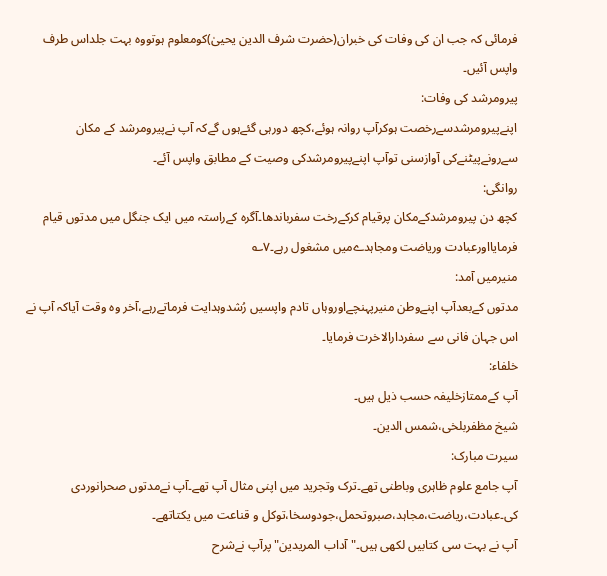فرمائی کہ جب ان کی وفات کی خبران(حضرت شرف الدین یحییٰ)کومعلوم ہوتووہ بہت جلداس طرف واپس آئیں۔
پیرومرشد کی وفات:
اپنےپیرومرشدسےرخصت ہوکرآپ روانہ ہوئے،کچھ دورہی گئےہوں گےکہ آپ نےپیرومرشد کے مکان سےرونےپیٹنےکی آوازسنی توآپ اپنےپیرومرشدکی وصیت کے مطابق واپس آئے۔
روانگی:
کچھ دن پیرومرشدکےمکان پرقیام کرکےرخت سفرباندھا۔آگرہ کےراستہ میں ایک جنگل میں مدتوں قیام فرمایااورعبادت وریاضت ومجاہدےمیں مشغول رہے۔۷؎
منیرمیں آمد:
مدتوں کےبعدآپ اپنےوطن منیرپہنچےاوروہاں تادم واپسیں رُشدوہدایت فرماتےرہے،آخر وہ وقت آیاکہ آپ نے اس جہان فانی سے سفردارالاخرت فرمایا۔
خلفاء:
آپ کےممتازخلیفہ حسب ذیل ہیں۔
شیخ مظفربلخی،شمس الدین۔
سیرت مبارک:
آپ جامع علوم ظاہری وباطنی تھے۔ترک وتجرید میں اپنی مثال آپ تھے۔آپ نےمدتوں صحرانوردی کی۔عبادت،ریاضت،مجاہد،صبروتحمل،جودوسخا،توکل و قناعت میں یکتاتھے۔
آپ نے بہت سی کتابیں لکھی ہیں۔"آداب المریدین"پرآپ نےشرح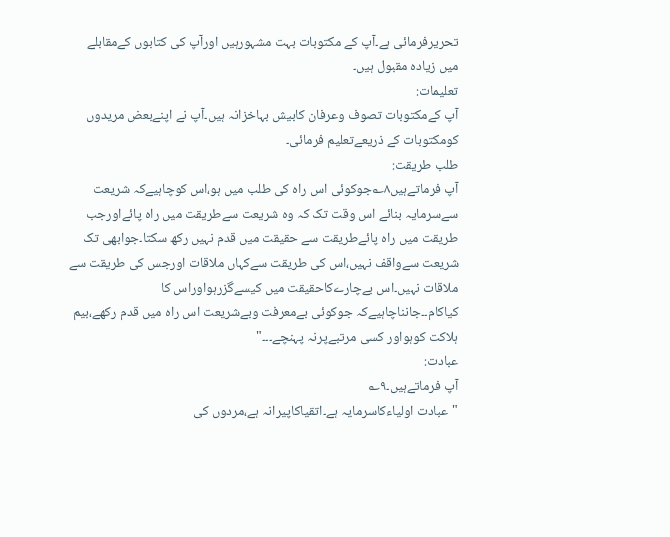تحریرفرمائی ہے۔آپ کے مکتوبات بہت مشہورہیں اورآپ کی کتابوں کےمقابلے میں زیادہ مقبول ہیں۔
تعلیمات:
آپ کےمکتوبات تصوف وعرفان کابیش بہاخزانہ ہیں۔آپ نے اپنےبعض مریدوں کومکتوبات کے ذریعےتعلیم فرمائی۔
طلب طریقت:
آپ فرماتےہیں۸؎جوکوئی اس راہ کی طلب میں ہو،اس کوچاہیےکہ شریعت سےسرمایہ بنائے اس وقت تک کہ وہ شریعت سےطریقت میں راہ پائےاورجب طریقت میں راہ پائےطریقت سے حقیقت میں قدم نہیں رکھ سکتا۔جوابھی تک شریعت سےواقف نہیں،اس کی طریقت سےکہاں ملاقات اورجس کی طریقت سے ملاقات نہیں۔اس بےچارےکاحقیقت میں کیسےگزرہواوراس کا کیاکام۔۔جانناچاہیےکہ جوکوئی بےمعرفت وبےشریعت اس راہ میں قدم رکھے،بیم ہلاکت کوہواور کسی مرتبےپرنہ پہنچے۔۔۔"
عبادت:
آپ فرماتےہیں۔۹؎
"عبادت اولیاءکاسرمایہ ہے۔اتقیاکاپیرانہ ہے،مردوں کی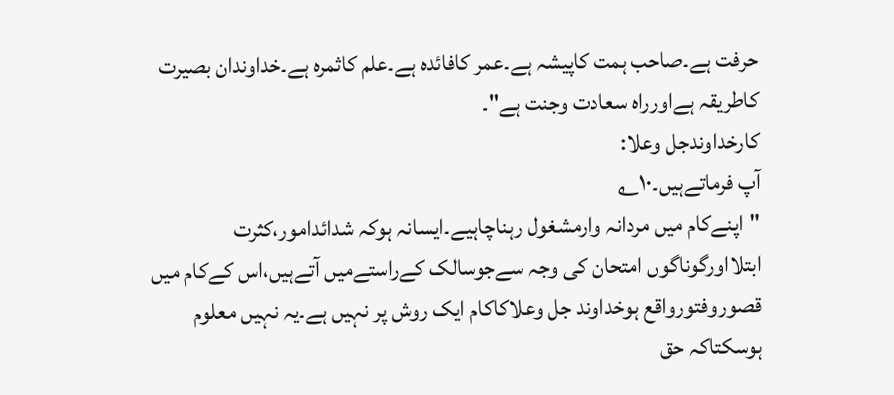حرفت ہے۔صاحب ہمت کاپیشہ ہے۔عمر کافائدہ ہے۔علم کاثمرہ ہے۔خداوندان بصیرت کاطریقہ ہےاورراہ سعادت وجنت ہے"۔
کارخداوندجل وعلا:
آپ فرماتےہیں۔۱۰؎
"اپنےکام میں مردانہ وارمشغول رہناچاہیے۔ایسانہ ہوکہ شدائدامور،کثرت ابتلااورگوناگوں امتحان کی وجہ سےجوسالک کےراستےمیں آتےہیں،اس کےکام میں قصوروفتورواقع ہوخداوند جل وعلاکاکام ایک روش پر نہیں ہے۔یہ نہیں معلوم ہوسکتاکہ حق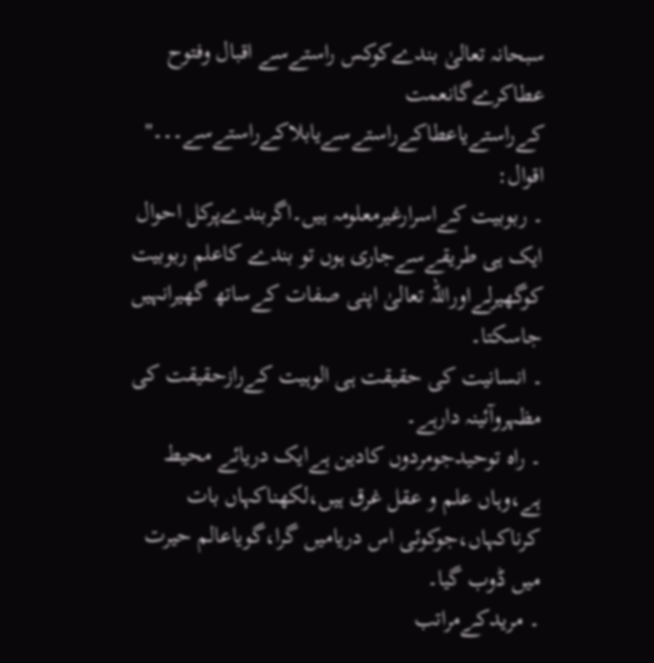سبحانہ تعالیٰ بندےکوکس راستےسے اقبال وفتوح عطاکرےگانعمت کےراستےیاعطاکےراستےسےیابلاکےراستےسے۔۔۔"
اقوال:
۔ ربوبیت کےاسرارغیرمعلومہ ہیں۔اگربندےپرکل احوال ایک ہی طریقےسےجاری ہوں تو بندے کاعلم ربوبیت کوگھیرلےاوراللہ تعالیٰ اپنی صفات کےساتھ گھیرانہیں جاسکتا۔
۔ انسانیت کی حقیقت ہی الوہیت کےرازحقیقت کی مظہروآئینہ دارہے۔
۔ راہ توحیدجومردوں کادین ہےایک دریائے محیط ہے،وہاں علم و عقل غرق ہیں،لکھناکہاں بات کرناکہاں،جوکوئی اس دریامیں گرا،گویاعالم حیرت میں ڈوب گیا۔
۔ مریدکےمراتب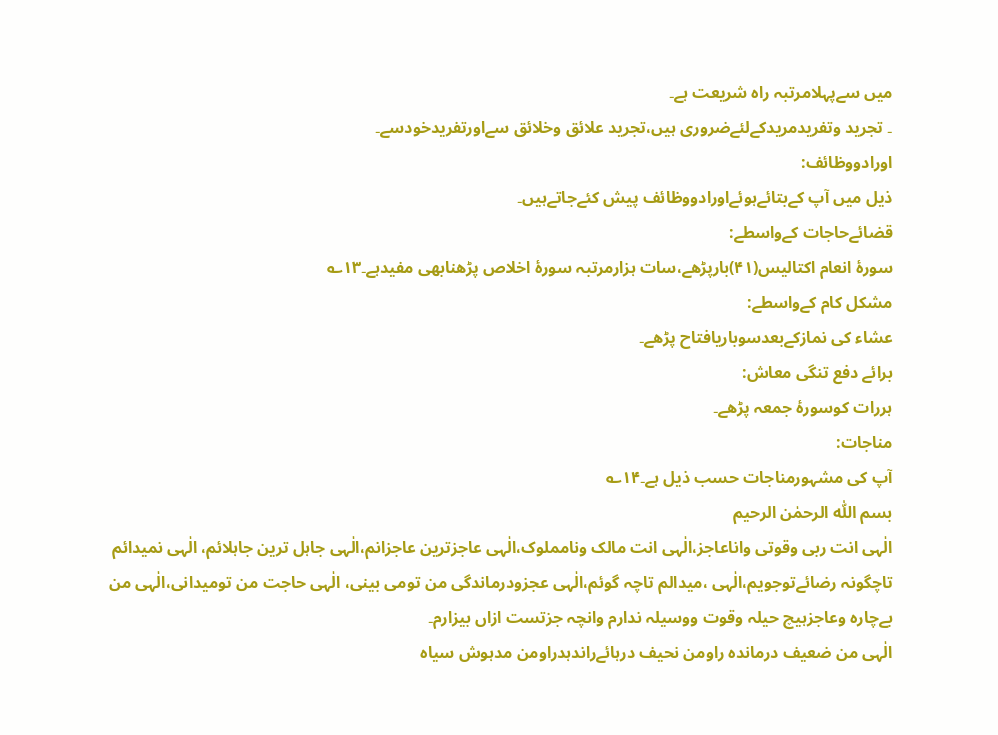میں سےپہلامرتبہ راہ شریعت ہے۔
۔ تجرید وتفریدمریدکےلئےضروری ہیں،تجرید علائق وخلائق سےاورتفریدخودسے۔
اورادووظائف:
ذیل میں آپ کےبتائےہوئےاورادووظائف پیش کئےجاتےہیں۔
قضائےحاجات کےواسطے:
سورۂ انعام اکتالیس(۴۱)بارپڑھے،سات ہزارمرتبہ سورۂ اخلاص پڑھنابھی مفیدہے۔۱۳؎
مشکل کام کےواسطے:
عشاء کی نمازکےبعدسوباریافتاح پڑھے۔
برائے دفع تنگی معاش:
ہررات کوسورۂ جمعہ پڑھے۔
مناجات:
آپ کی مشہورمناجات حسب ذیل ہے۔۱۴؎
بسم اللّٰہ الرحمٰن الرحیم
الٰہی انت ربی وقوتی واناعاجز،الٰہی انت مالک ونامملوک،الٰہی عاجزترین عاجزانم،الٰہی جاہل ترین جاہلائم، الٰہی نمیدائم تاچگونہ رضائےتوجویم،الٰہی ،میدالم تاچہ گوئم،الٰہی عجزودرماندگی من تومی بینی، الٰہی حاجت من تومیدانی،الٰہی من بےچارہ وعاجزہیچ حیلہ وقوت ووسیلہ ندارم وانچہ جزتست ازاں بیزارم۔
الٰہی من ضعیف درماندہ راومن نحیف درہائےراندہدراومن مدہوش سیاہ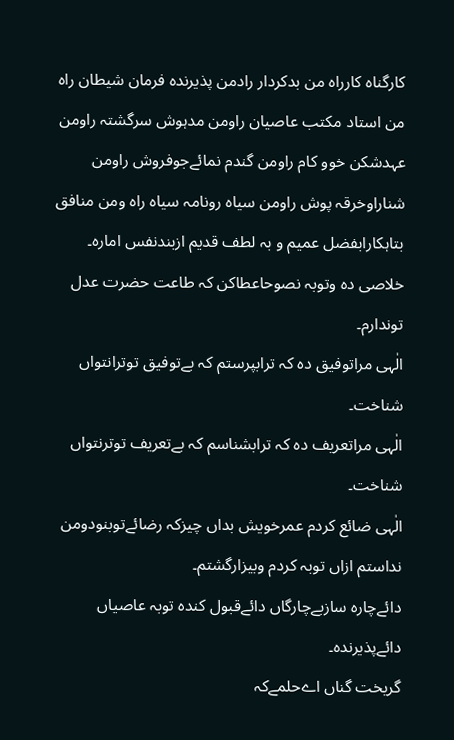کارگناہ کارراہ من بدکردار رادمن پذیرندہ فرمان شیطان راہ من استاد مکتب عاصیان راومن مدہوش سرگشتہ راومن عہدشکن خوو کام راومن گندم نمائےجوفروش راومن شناراوخرقہ پوش راومن سیاہ رونامہ سیاہ راہ ومن منافق بتاہکارابفضل عمیم و بہ لطف قدیم ازبندنفس امارہ۔
خلاصی دہ وتوبہ نصوحاعطاکن کہ طاعت حضرت عدل توندارم۔
الٰہی مراتوفیق دہ کہ ترابپرستم کہ بےتوفیق توترانتواں شناخت۔
الٰہی مراتعریف دہ کہ ترابشناسم کہ بےتعریف توترنتواں شناخت۔
الٰہی ضائع کردم عمرخویش بداں چیزکہ رضائےتوبنودومن نداستم ازاں توبہ کردم وبیزارگشتم۔
دائےچارہ سازبےچارگاں دائےقبول کندہ توبہ عاصیاں دائےپذیرندہ۔
گریخت گناں اےحلمےکہ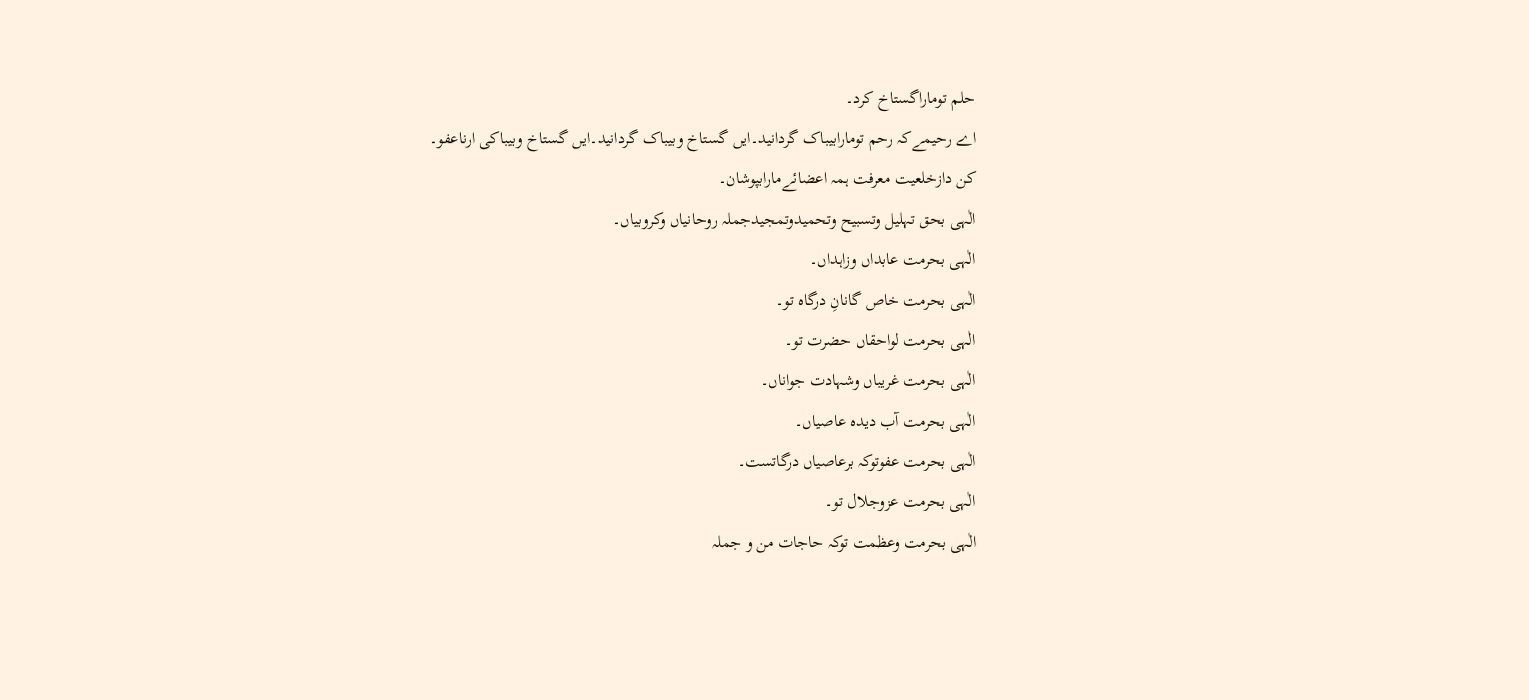حلم توماراگستاخ کرد۔
اے رحیمےکہ رحم تومارابیباک گردانید۔ایں گستاخ وبیباک گردانید۔ایں گستاخ وبیباکی ارناعفو۔
کن دازخلعیت معرفت ہمہ اعضائےمارابپوشان۔
الٰہی بحق تہلیل وتسبیح وتحمیدوتمجیدجملہ روحانیاں وکروبیاں۔
الٰہی بحرمت عابداں وزاہداں۔
الٰہی بحرمت خاص گانانِ درگاہ تو۔
الٰہی بحرمت لواحقاں حضرت تو۔
الٰہی بحرمت غریباں وشہادت جواناں۔
الٰہی بحرمت آب دیدہ عاصیاں۔
الٰہی بحرمت عفوتوکہ برعاصیاں درگاتست۔
الٰہی بحرمت عزوجلال تو۔
الٰہی بحرمت وعظمت توکہ حاجات من و جملہ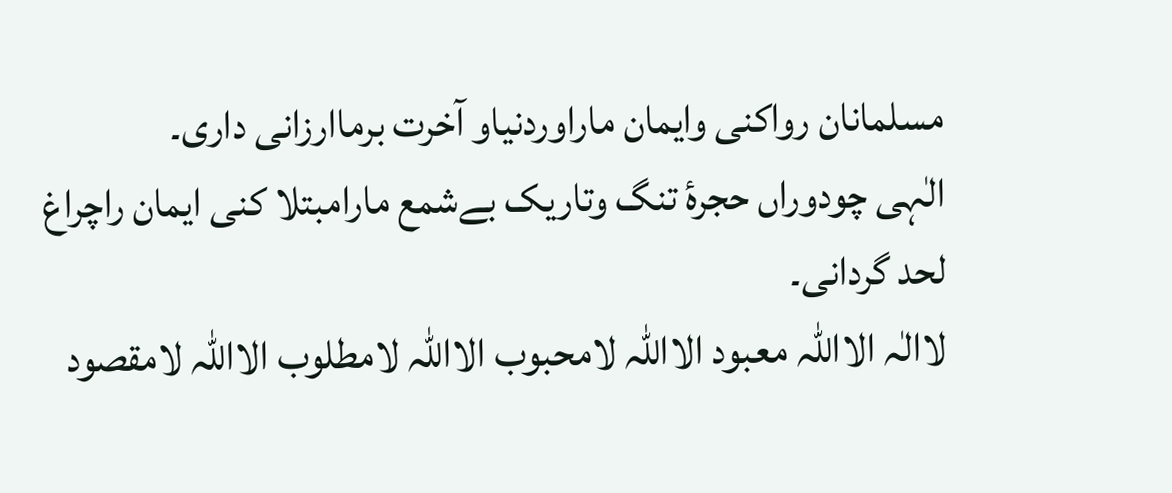مسلمانان رواکنی وایمان ماراوردنیاو آخرت برماارزانی داری۔
الٰہی چودوراں حجرۂ تنگ وتاریک بےشمع مارامبتلا کنی ایمان راچراغ لحد گردانی۔
لاالٰہ الااللّٰہ معبود الااللّٰہ لامحبوب الااللّٰہ لامطلوب الااللّٰہ لامقصود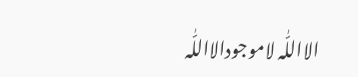الااللّٰہ لاموجودالااللّٰہ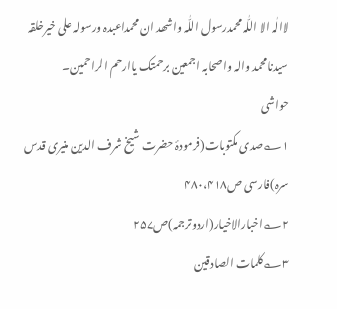لاالٰہ الا اللّٰہ محمدرسول اللّٰہ واشھد ان محمداعبدہ ورسولہ علی خیرخلقہ سیدنامحمد والہ واصحابہ اجمعین برحمتک یاارحم الراحمین۔
حواشی
۱؎صدی مکتوبات(فرمودۂ حضرت شیخ شرف الدین منیری قدس سرہ)فارسی ص۴۸۰،۴۱۸
۲؎اخبارالاخیار(اردوترجمہ)ص۲۵۷
۳؎کلمات الصادقین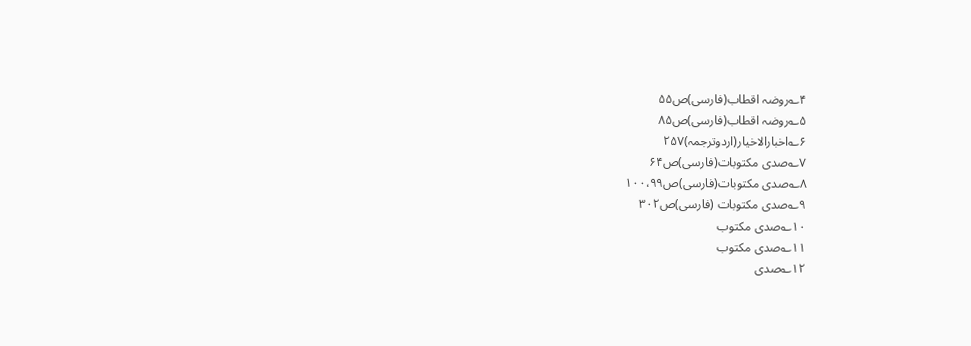۴؎روضہ اقطاب(فارسی)ص۵۵
۵؎روضہ اقطاب(فارسی)ص۸۵
۶؎اخبارالاخیار(اردوترجمہ)۲۵۷
۷؎صدی مکتوبات(فارسی)ص۶۴
۸؎صدی مکتوبات(فارسی)ص۱۰۰،۹۹
۹؎صدی مکتوبات (فارسی)ص۳۰۲
۱۰؎صدی مکتوب
۱۱؎صدی مکتوب
۱۲؎صدی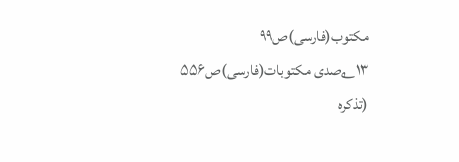مکتوب(فارسی)ص۹۹
۱۳؎صدی مکتوبات(فارسی)ص۵۵۶
(تذکرہ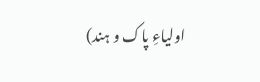اولیاءِ پاک و ہند)